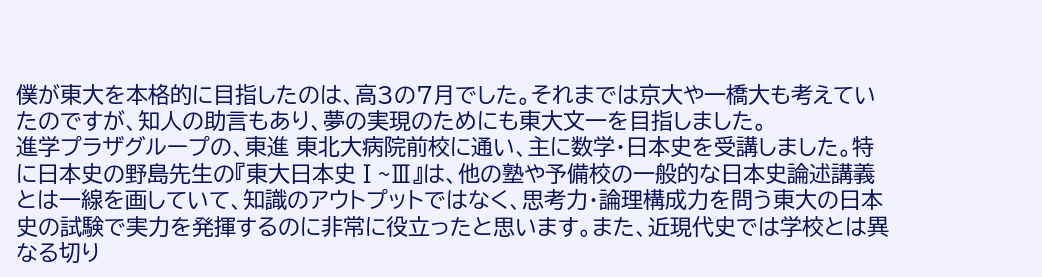僕が東大を本格的に目指したのは、高3の7月でした。それまでは京大や一橋大も考えていたのですが、知人の助言もあり、夢の実現のためにも東大文一を目指しました。
進学プラザグループの、東進 東北大病院前校に通い、主に数学・日本史を受講しました。特に日本史の野島先生の『東大日本史Ⅰ~Ⅲ』は、他の塾や予備校の一般的な日本史論述講義とは一線を画していて、知識のアウトプットではなく、思考力・論理構成力を問う東大の日本史の試験で実力を発揮するのに非常に役立ったと思います。また、近現代史では学校とは異なる切り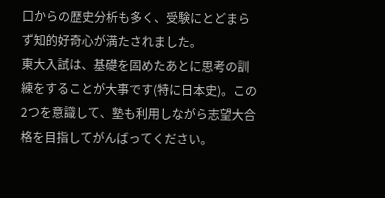口からの歴史分析も多く、受験にとどまらず知的好奇心が満たされました。
東大入試は、基礎を固めたあとに思考の訓練をすることが大事です(特に日本史)。この2つを意識して、塾も利用しながら志望大合格を目指してがんばってください。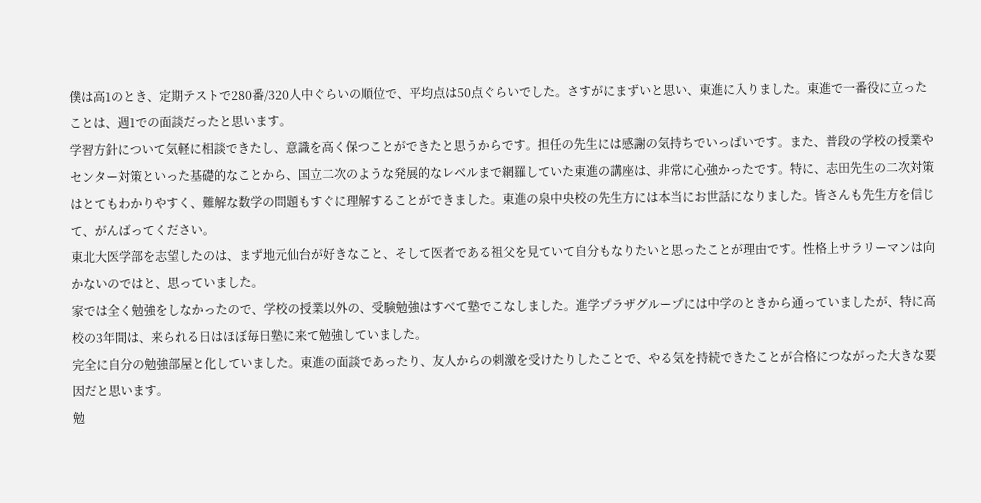僕は高1のとき、定期テストで280番/320人中ぐらいの順位で、平均点は50点ぐらいでした。さすがにまずいと思い、東進に入りました。東進で一番役に立ったことは、週1での面談だったと思います。
学習方針について気軽に相談できたし、意識を高く保つことができたと思うからです。担任の先生には感謝の気持ちでいっぱいです。また、普段の学校の授業やセンター対策といった基礎的なことから、国立二次のような発展的なレベルまで網羅していた東進の講座は、非常に心強かったです。特に、志田先生の二次対策はとてもわかりやすく、難解な数学の問題もすぐに理解することができました。東進の泉中央校の先生方には本当にお世話になりました。皆さんも先生方を信じて、がんばってください。
東北大医学部を志望したのは、まず地元仙台が好きなこと、そして医者である祖父を見ていて自分もなりたいと思ったことが理由です。性格上サラリーマンは向かないのではと、思っていました。
家では全く勉強をしなかったので、学校の授業以外の、受験勉強はすべて塾でこなしました。進学プラザグループには中学のときから通っていましたが、特に高校の3年間は、来られる日はほぼ毎日塾に来て勉強していました。
完全に自分の勉強部屋と化していました。東進の面談であったり、友人からの刺激を受けたりしたことで、やる気を持続できたことが合格につながった大きな要因だと思います。
勉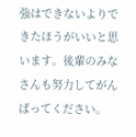強はできないよりできたほうがいいと思います。後輩のみなさんも努力してがんばってください。